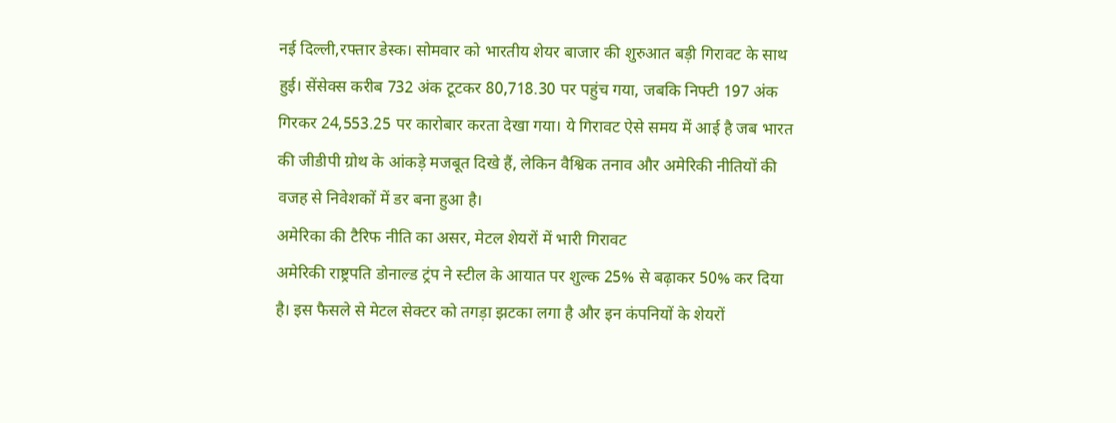नई दिल्ली,रफ्तार डेस्क। सोमवार को भारतीय शेयर बाजार की शुरुआत बड़ी गिरावट के साथ हुई। सेंसेक्स करीब 732 अंक टूटकर 80,718.30 पर पहुंच गया, जबकि निफ्टी 197 अंक गिरकर 24,553.25 पर कारोबार करता देखा गया। ये गिरावट ऐसे समय में आई है जब भारत की जीडीपी ग्रोथ के आंकड़े मजबूत दिखे हैं, लेकिन वैश्विक तनाव और अमेरिकी नीतियों की वजह से निवेशकों में डर बना हुआ है।
अमेरिका की टैरिफ नीति का असर, मेटल शेयरों में भारी गिरावट
अमेरिकी राष्ट्रपति डोनाल्ड ट्रंप ने स्टील के आयात पर शुल्क 25% से बढ़ाकर 50% कर दिया है। इस फैसले से मेटल सेक्टर को तगड़ा झटका लगा है और इन कंपनियों के शेयरों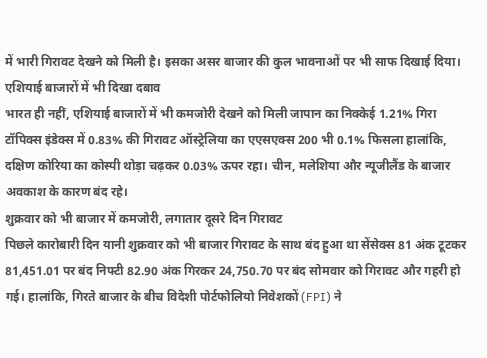में भारी गिरावट देखने को मिली है। इसका असर बाजार की कुल भावनाओं पर भी साफ दिखाई दिया।
एशियाई बाजारों में भी दिखा दबाव
भारत ही नहीं, एशियाई बाजारों में भी कमजोरी देखने को मिली जापान का निक्केई 1.21% गिरा टॉपिक्स इंडेक्स में 0.83% की गिरावट ऑस्ट्रेलिया का एएसएक्स 200 भी 0.1% फिसला हालांकि, दक्षिण कोरिया का कोस्पी थोड़ा चढ़कर 0.03% ऊपर रहा। चीन, मलेशिया और न्यूजीलैंड के बाजार अवकाश के कारण बंद रहे।
शुक्रवार को भी बाजार में कमजोरी, लगातार दूसरे दिन गिरावट
पिछले कारोबारी दिन यानी शुक्रवार को भी बाजार गिरावट के साथ बंद हुआ था सेंसेक्स 81 अंक टूटकर 81,451.01 पर बंद निफ्टी 82.90 अंक गिरकर 24,750.70 पर बंद सोमवार को गिरावट और गहरी हो गई। हालांकि, गिरते बाजार के बीच विदेशी पोर्टफोलियो निवेशकों (FPI) ने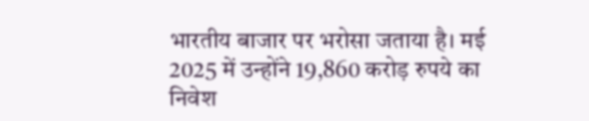भारतीय बाजार पर भरोसा जताया है। मई 2025 में उन्होंने 19,860 करोड़ रुपये का निवेश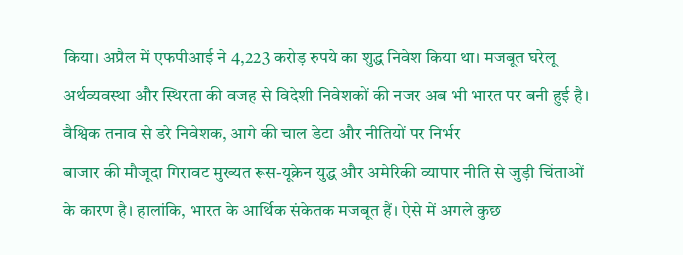किया। अप्रैल में एफपीआई ने 4,223 करोड़ रुपये का शुद्ध निवेश किया था। मजबूत घरेलू अर्थव्यवस्था और स्थिरता की वजह से विदेशी निवेशकों की नजर अब भी भारत पर बनी हुई है।
वैश्विक तनाव से डरे निवेशक, आगे की चाल डेटा और नीतियों पर निर्भर
बाजार की मौजूदा गिरावट मुख्यत रूस-यूक्रेन युद्ध और अमेरिकी व्यापार नीति से जुड़ी चिंताओं के कारण है। हालांकि, भारत के आर्थिक संकेतक मजबूत हैं। ऐसे में अगले कुछ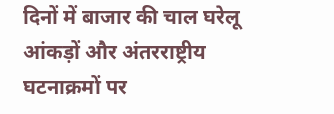दिनों में बाजार की चाल घरेलू आंकड़ों और अंतरराष्ट्रीय घटनाक्रमों पर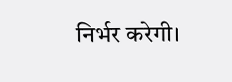निर्भर करेगी।